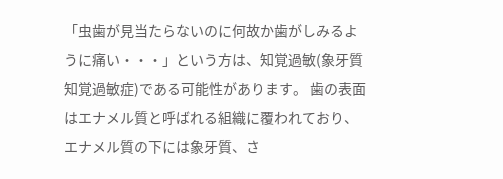「虫歯が見当たらないのに何故か歯がしみるように痛い・・・」という方は、知覚過敏(象牙質知覚過敏症)である可能性があります。 歯の表面はエナメル質と呼ばれる組織に覆われており、エナメル質の下には象牙質、さ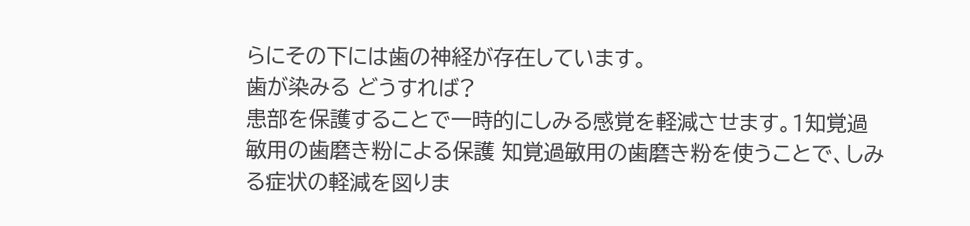らにその下には歯の神経が存在しています。
歯が染みる どうすれば?
患部を保護することで一時的にしみる感覚を軽減させます。1知覚過敏用の歯磨き粉による保護 知覚過敏用の歯磨き粉を使うことで、しみる症状の軽減を図りま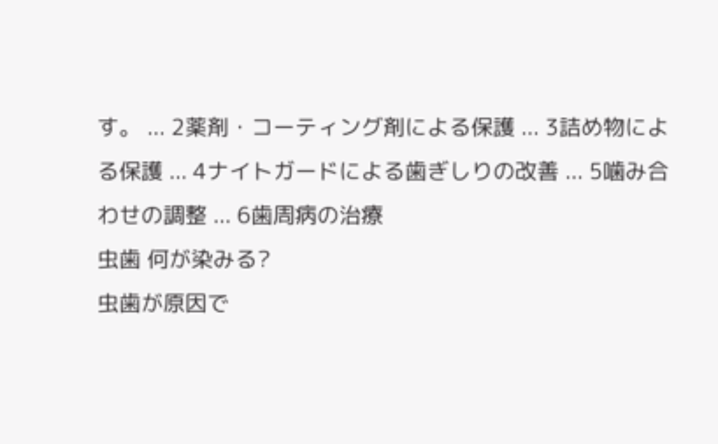す。 ... 2薬剤・コーティング剤による保護 ... 3詰め物による保護 ... 4ナイトガードによる歯ぎしりの改善 ... 5噛み合わせの調整 ... 6歯周病の治療
虫歯 何が染みる?
虫歯が原因で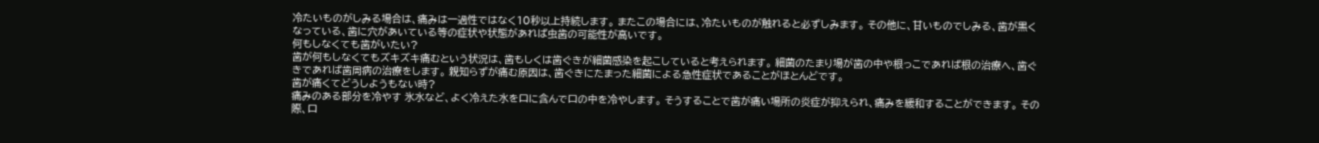冷たいものがしみる場合は、痛みは一過性ではなく10秒以上持続します。 またこの場合には、冷たいものが触れると必ずしみます。 その他に、甘いものでしみる、歯が黒くなっている、歯に穴があいている等の症状や状態があれば虫歯の可能性が高いです。
何もしなくても歯がいたい?
歯が何もしなくてもズキズキ痛むという状況は、歯もしくは歯ぐきが細菌感染を起こしていると考えられます。 細菌のたまり場が歯の中や根っこであれば根の治療へ、歯ぐきであれば歯周病の治療をします。 親知らずが痛む原因は、歯ぐきにたまった細菌による急性症状であることがほとんどです。
歯が痛くてどうしようもない時?
痛みのある部分を冷やす 氷水など、よく冷えた水を口に含んで口の中を冷やします。 そうすることで歯が痛い場所の炎症が抑えられ、痛みを緩和することができます。 その際、口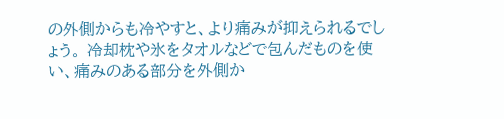の外側からも冷やすと、より痛みが抑えられるでしょう。 冷却枕や氷をタオルなどで包んだものを使い、痛みのある部分を外側か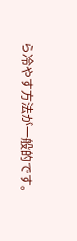ら冷やす方法が一般的です。